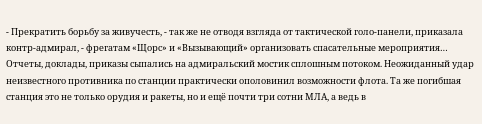- Прекратить борьбу за живучесть, - так же не отводя взгляда от тактической голо-панели, приказала контр-адмирал, - фрегатам «Щорс» и «Вызывающий» организовать спасательные мероприятия…
Отчеты, доклады, приказы сыпались на адмиральский мостик сплошным потоком. Неожиданный удар неизвестного противника по станции практически ополовинил возможности флота. Та же погибшая станция это не только орудия и ракеты, но и ещё почти три сотни МЛА, а ведь в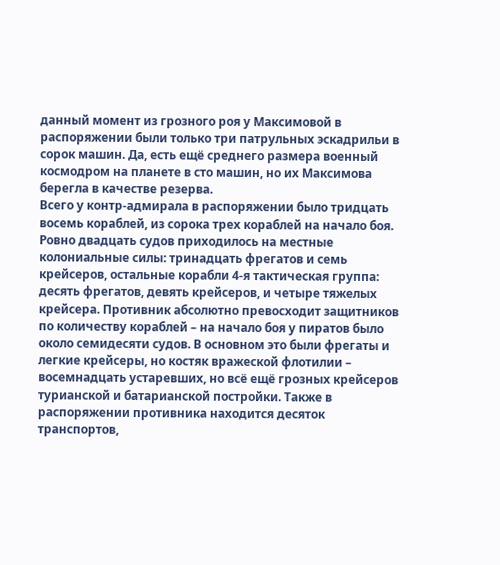данный момент из грозного роя у Максимовой в распоряжении были только три патрульных эскадрильи в сорок машин. Да, есть ещё среднего размера военный космодром на планете в сто машин, но их Максимова берегла в качестве резерва.
Всего у контр-адмирала в распоряжении было тридцать восемь кораблей, из сорока трех кораблей на начало боя. Ровно двадцать судов приходилось на местные колониальные силы: тринадцать фрегатов и семь крейсеров, остальные корабли 4-я тактическая группа: десять фрегатов, девять крейсеров, и четыре тяжелых крейсера. Противник абсолютно превосходит защитников по количеству кораблей – на начало боя у пиратов было около семидесяти судов. В основном это были фрегаты и легкие крейсеры, но костяк вражеской флотилии – восемнадцать устаревших, но всё ещё грозных крейсеров турианской и батарианской постройки. Также в распоряжении противника находится десяток транспортов,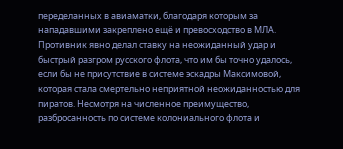переделанных в авиаматки, благодаря которым за нападавшими закреплено ещё и превосходство в МЛА.
Противник явно делал ставку на неожиданный удар и быстрый разгром русского флота, что им бы точно удалось, если бы не присутствие в системе эскадры Максимовой, которая стала смертельно неприятной неожиданностью для пиратов. Несмотря на численное преимущество, разбросанность по системе колониального флота и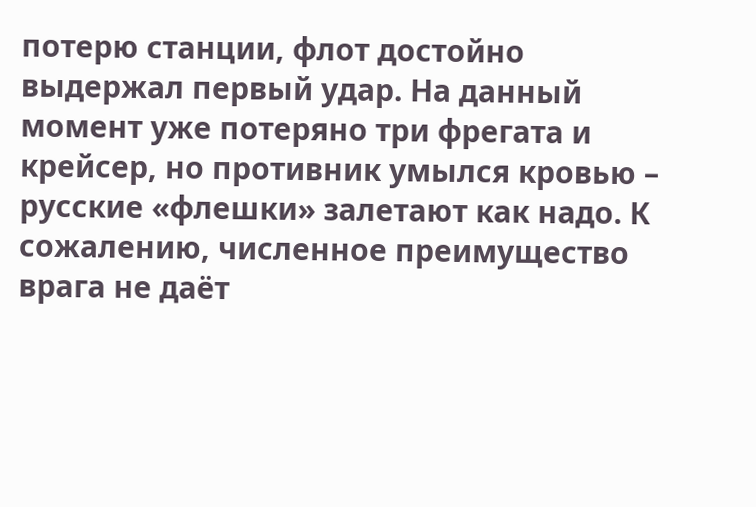потерю станции, флот достойно выдержал первый удар. На данный момент уже потеряно три фрегата и крейсер, но противник умылся кровью – русские «флешки» залетают как надо. К сожалению, численное преимущество врага не даёт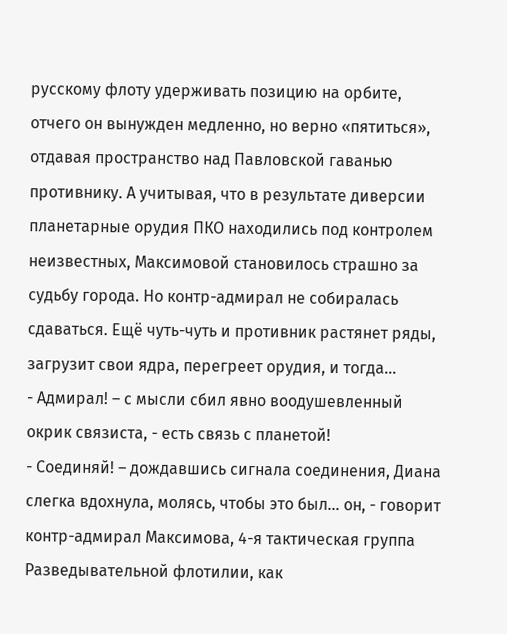русскому флоту удерживать позицию на орбите, отчего он вынужден медленно, но верно «пятиться», отдавая пространство над Павловской гаванью противнику. А учитывая, что в результате диверсии планетарные орудия ПКО находились под контролем неизвестных, Максимовой становилось страшно за судьбу города. Но контр-адмирал не собиралась сдаваться. Ещё чуть-чуть и противник растянет ряды, загрузит свои ядра, перегреет орудия, и тогда…
- Адмирал! – с мысли сбил явно воодушевленный окрик связиста, - есть связь с планетой!
- Соединяй! – дождавшись сигнала соединения, Диана слегка вдохнула, молясь, чтобы это был… он, - говорит контр-адмирал Максимова, 4-я тактическая группа Разведывательной флотилии, как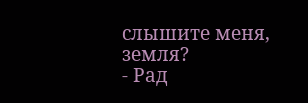слышите меня, земля?
- Рад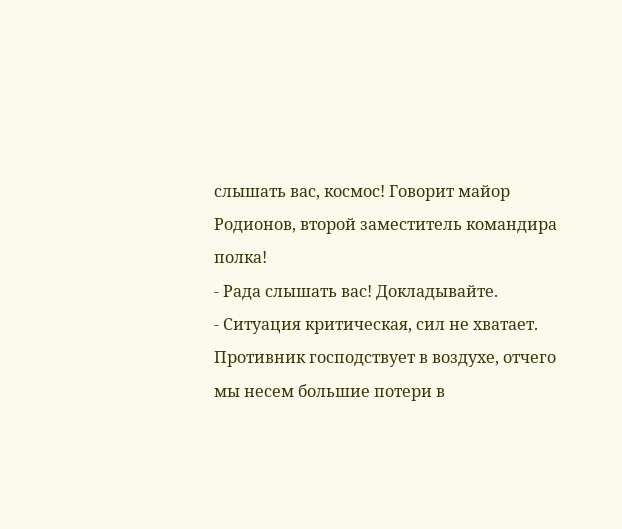слышать вас, космос! Говорит майор Родионов, второй заместитель командира полка!
- Рада слышать вас! Докладывайте.
- Ситуация критическая, сил не хватает. Противник господствует в воздухе, отчего мы несем большие потери в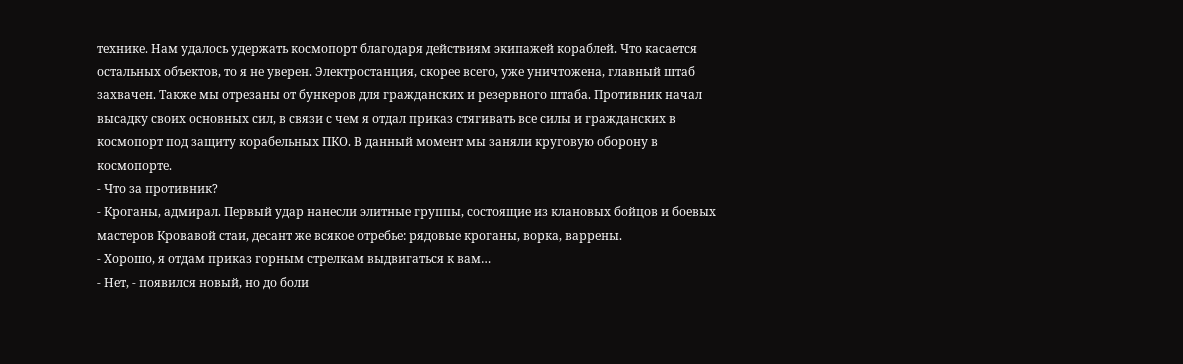технике. Нам удалось удержать космопорт благодаря действиям экипажей кораблей. Что касается остальных объектов, то я не уверен. Электростанция, скорее всего, уже уничтожена, главный штаб захвачен. Также мы отрезаны от бункеров для гражданских и резервного штаба. Противник начал высадку своих основных сил, в связи с чем я отдал приказ стягивать все силы и гражданских в космопорт под защиту корабельных ПКО. В данный момент мы заняли круговую оборону в космопорте.
- Что за противник?
- Кроганы, адмирал. Первый удар нанесли элитные группы, состоящие из клановых бойцов и боевых мастеров Кровавой стаи, десант же всякое отребье: рядовые кроганы, ворка, варрены.
- Хорошо, я отдам приказ горным стрелкам выдвигаться к вам…
- Нет, - появился новый, но до боли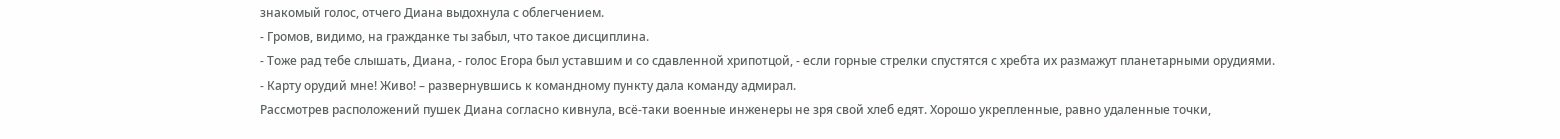знакомый голос, отчего Диана выдохнула с облегчением.
- Громов, видимо, на гражданке ты забыл, что такое дисциплина.
- Тоже рад тебе слышать, Диана, - голос Егора был уставшим и со сдавленной хрипотцой, - если горные стрелки спустятся с хребта их размажут планетарными орудиями.
- Карту орудий мне! Живо! – развернувшись к командному пункту дала команду адмирал.
Рассмотрев расположений пушек Диана согласно кивнула, всё-таки военные инженеры не зря свой хлеб едят. Хорошо укрепленные, равно удаленные точки,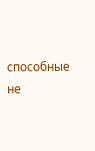способные не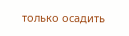только осадить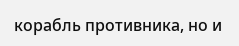корабль противника, но и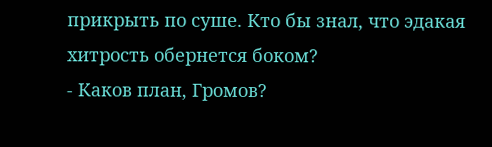прикрыть по суше. Кто бы знал, что эдакая хитрость обернется боком?
- Каков план, Громов?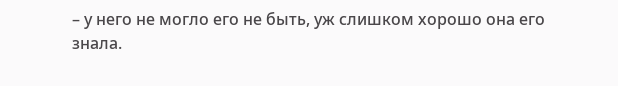– у него не могло его не быть, уж слишком хорошо она его знала.